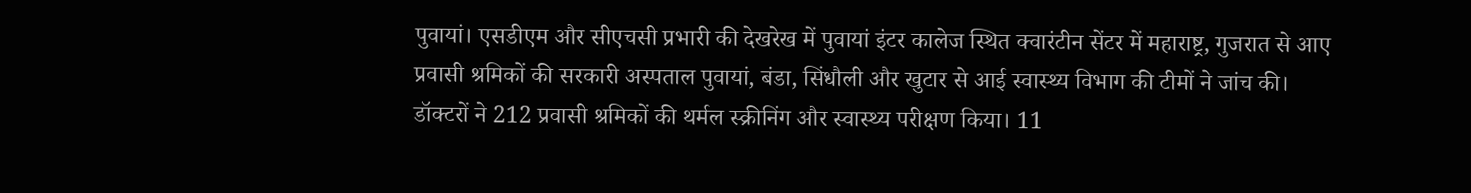पुवायां। एसडीएम और सीएचसी प्रभारी की देखरेख में पुवायां इंटर कालेज स्थित क्वारंटीन सेंटर में महाराष्ट्र, गुजरात से आए प्रवासी श्रमिकों की सरकारी अस्पताल पुवायां, बंडा, सिंधौली और खुटार से आई स्वास्थ्य विभाग की टीमों ने जांच की।
डॉक्टरों ने 212 प्रवासी श्रमिकों की थर्मल स्क्रीनिंग और स्वास्थ्य परीक्षण किया। 11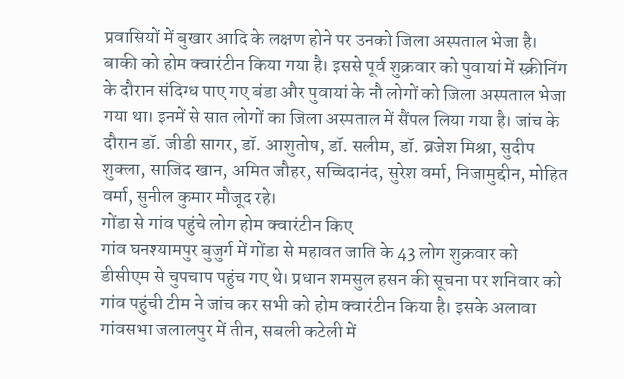प्रवासियों में बुखार आदि के लक्षण होने पर उनको जिला अस्पताल भेजा है। बाकी को होम क्वारंटीन किया गया है। इससे पूर्व शुक्रवार को पुवायां में स्क्रीनिंग के दौरान संदिग्ध पाए गए बंडा और पुवायां के नौ लोगों को जिला अस्पताल भेजा गया था। इनमें से सात लोगों का जिला अस्पताल में सैंपल लिया गया है। जांच के दौरान डॉ. जीडी सागर, डॉ. आशुतोष, डॉ. सलीम, डॉ. ब्रजेश मिश्रा, सुदीप शुक्ला, साजिद खान, अमित जौहर, सच्चिदानंद, सुरेश वर्मा, निजामुद्दीन, मोहित वर्मा, सुनील कुमार मौजूद रहे।
गोंडा से गांव पहुंचे लोग होम क्वारंटीन किए
गांव घनश्यामपुर बुजुर्ग में गोंडा से महावत जाति के 43 लोग शुक्रवार को डीसीएम से चुपचाप पहुंच गए थे। प्रधान शमसुल हसन की सूचना पर शनिवार को गांव पहुंची टीम ने जांच कर सभी को होम क्वारंटीन किया है। इसके अलावा गांवसभा जलालपुर में तीन, सबली कटेली में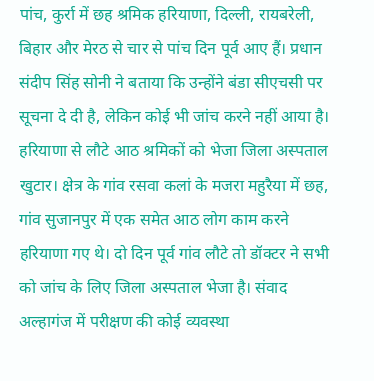पांच, कुर्रा में छह श्रमिक हरियाणा, दिल्ली, रायबरेली, बिहार और मेरठ से चार से पांच दिन पूर्व आए हैं। प्रधान संदीप सिंह सोनी ने बताया कि उन्होंने बंडा सीएचसी पर सूचना दे दी है, लेकिन कोई भी जांच करने नहीं आया है।
हरियाणा से लौटे आठ श्रमिकों को भेजा जिला अस्पताल
खुटार। क्षेत्र के गांव रसवा कलां के मजरा महुरैया में छह, गांव सुजानपुर में एक समेत आठ लोग काम करने हरियाणा गए थे। दो दिन पूर्व गांव लौटे तो डॉक्टर ने सभी को जांच के लिए जिला अस्पताल भेजा है। संवाद
अल्हागंज में परीक्षण की कोई व्यवस्था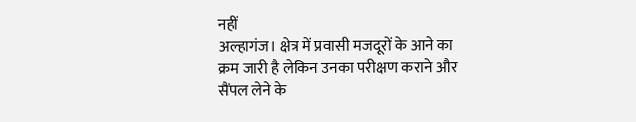नहीं
अल्हागंज। क्षेत्र में प्रवासी मजदूरों के आने का क्रम जारी है लेकिन उनका परीक्षण कराने और सैंपल लेने के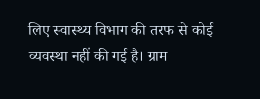लिए स्वास्थ्य विभाग की तरफ से कोई व्यवस्था नहीं की गई है। ग्राम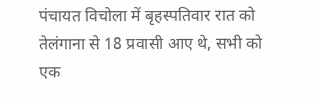पंचायत विचोला में बृहस्पतिवार रात को तेलंगाना से 18 प्रवासी आए थे, सभी को एक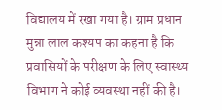विद्यालय में रखा गया है। ग्राम प्रधान मुन्ना लाल कश्यप का कहना है कि प्रवासियों के परीक्षण के लिए स्वास्थ्य विभाग ने कोई व्यवस्था नहीं की है।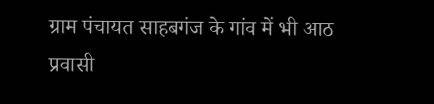ग्राम पंचायत साहबगंज के गांव में भी आठ प्रवासी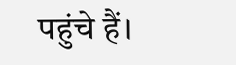पहुंचे हैं।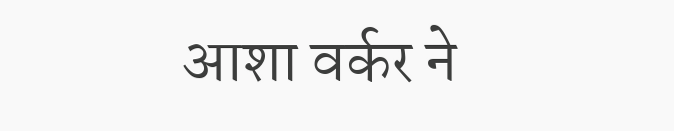आशा वर्कर ने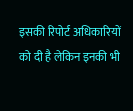इसकी रिपोर्ट अधिकारियों को दी है लेकिन इनकी भी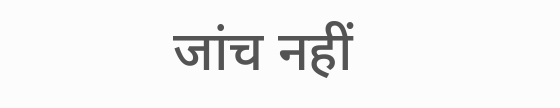जांच नहीं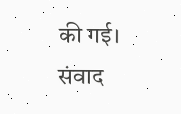की गई। संवाद